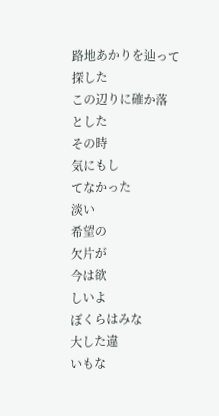路地あかりを辿って
探した
この辺りに確か落
とした
その時
気にもし
てなかった
淡い
希望の
欠片が
今は欲
しいよ
ぼくらはみな
大した違
いもな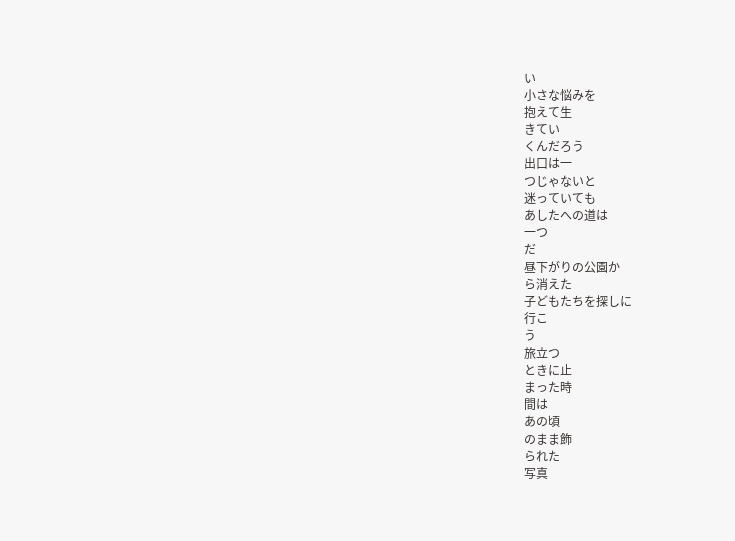い
小さな悩みを
抱えて生
きてい
くんだろう
出口は一
つじゃないと
迷っていても
あしたへの道は
一つ
だ
昼下がりの公園か
ら消えた
子どもたちを探しに
行こ
う
旅立つ
ときに止
まった時
間は
あの頃
のまま飾
られた
写真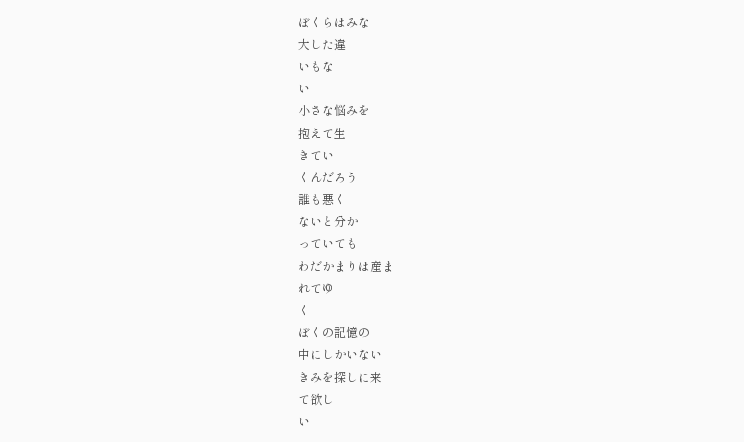ぼくらはみな
大した違
いもな
い
小さな悩みを
抱えて生
きてい
くんだろう
誰も悪く
ないと分か
っていても
わだかまりは産ま
れてゆ
く
ぼくの記憶の
中にしかいない
きみを探しに来
て欲し
い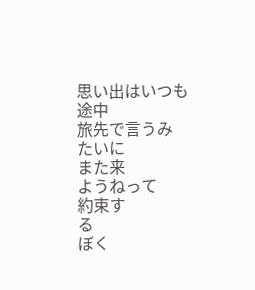思い出はいつも
途中
旅先で言うみ
たいに
また来
ようねって
約束す
る
ぼく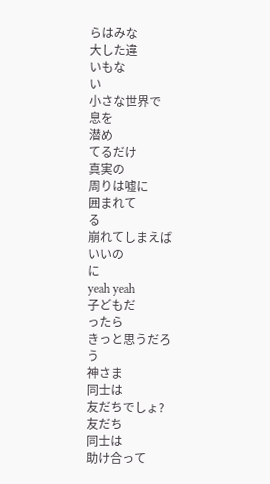らはみな
大した違
いもな
い
小さな世界で
息を
潜め
てるだけ
真実の
周りは嘘に
囲まれて
る
崩れてしまえば
いいの
に
yeah yeah
子どもだ
ったら
きっと思うだろ
う
神さま
同士は
友だちでしょ?
友だち
同士は
助け合って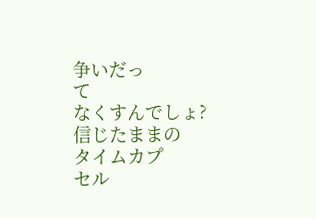争いだっ
て
なくすんでしょ?
信じたままの
タイムカプ
セル